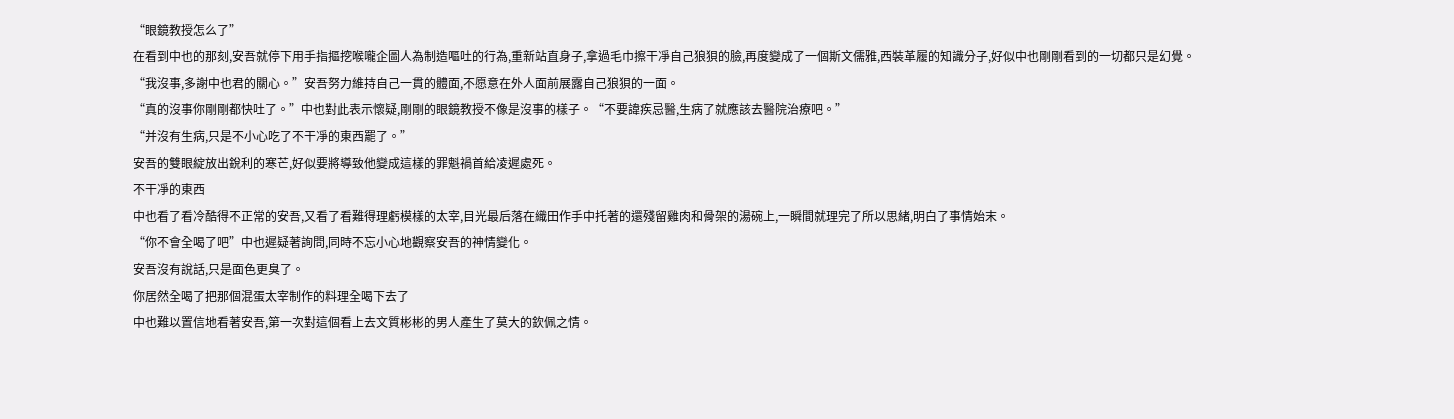“眼鏡教授怎么了”
在看到中也的那刻,安吾就停下用手指摳挖喉嚨企圖人為制造嘔吐的行為,重新站直身子,拿過毛巾擦干凈自己狼狽的臉,再度變成了一個斯文儒雅,西裝革履的知識分子,好似中也剛剛看到的一切都只是幻覺。
“我沒事,多謝中也君的關心。”安吾努力維持自己一貫的體面,不愿意在外人面前展露自己狼狽的一面。
“真的沒事你剛剛都快吐了。”中也對此表示懷疑,剛剛的眼鏡教授不像是沒事的樣子。“不要諱疾忌醫,生病了就應該去醫院治療吧。”
“并沒有生病,只是不小心吃了不干凈的東西罷了。”
安吾的雙眼綻放出銳利的寒芒,好似要將導致他變成這樣的罪魁禍首給凌遲處死。
不干凈的東西
中也看了看冷酷得不正常的安吾,又看了看難得理虧模樣的太宰,目光最后落在織田作手中托著的還殘留雞肉和骨架的湯碗上,一瞬間就理完了所以思緒,明白了事情始末。
“你不會全喝了吧”中也遲疑著詢問,同時不忘小心地觀察安吾的神情變化。
安吾沒有說話,只是面色更臭了。
你居然全喝了把那個混蛋太宰制作的料理全喝下去了
中也難以置信地看著安吾,第一次對這個看上去文質彬彬的男人產生了莫大的欽佩之情。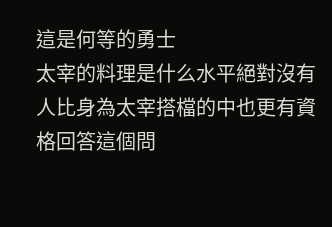這是何等的勇士
太宰的料理是什么水平絕對沒有人比身為太宰搭檔的中也更有資格回答這個問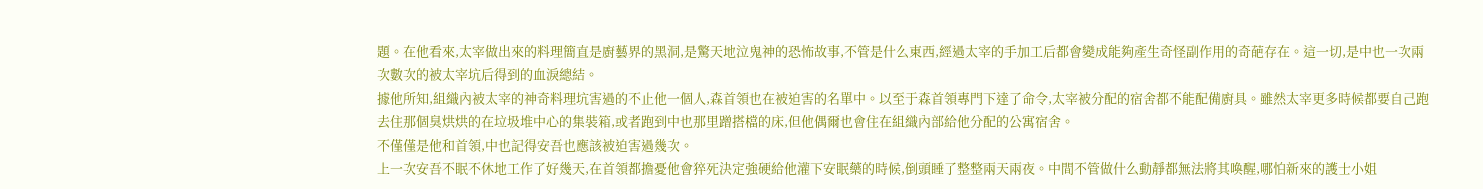題。在他看來,太宰做出來的料理簡直是廚藝界的黑洞,是驚天地泣鬼神的恐怖故事,不管是什么東西,經過太宰的手加工后都會變成能夠產生奇怪副作用的奇葩存在。這一切,是中也一次兩次數次的被太宰坑后得到的血淚總結。
據他所知,組織內被太宰的神奇料理坑害過的不止他一個人,森首領也在被迫害的名單中。以至于森首領專門下達了命令,太宰被分配的宿舍都不能配備廚具。雖然太宰更多時候都要自己跑去住那個臭烘烘的在垃圾堆中心的集裝箱,或者跑到中也那里蹭搭檔的床,但他偶爾也會住在組織內部給他分配的公寓宿舍。
不僅僅是他和首領,中也記得安吾也應該被迫害過幾次。
上一次安吾不眠不休地工作了好幾天,在首領都擔憂他會猝死決定強硬給他灌下安眠藥的時候,倒頭睡了整整兩天兩夜。中間不管做什么動靜都無法將其喚醒,哪怕新來的護士小姐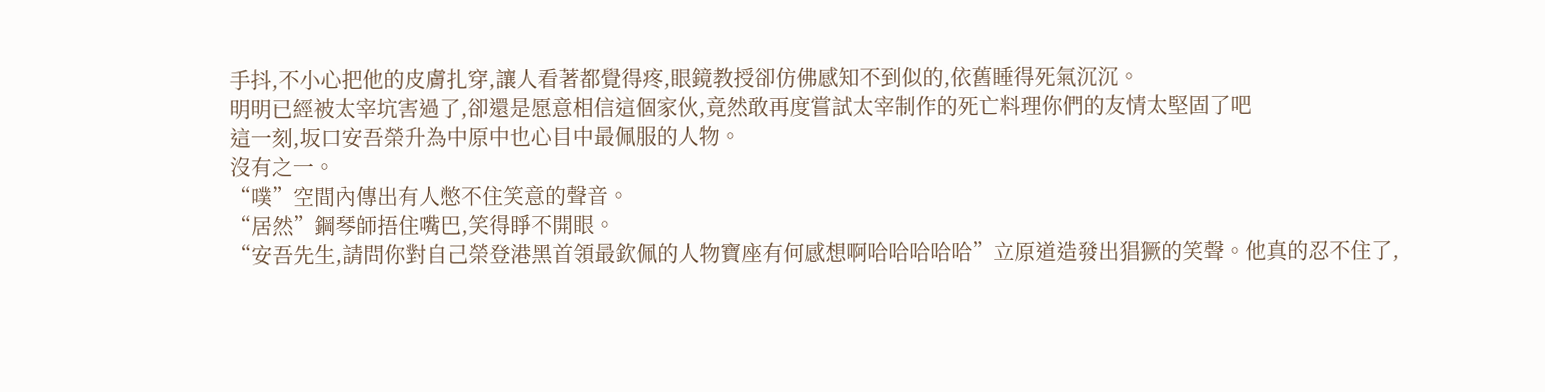手抖,不小心把他的皮膚扎穿,讓人看著都覺得疼,眼鏡教授卻仿佛感知不到似的,依舊睡得死氣沉沉。
明明已經被太宰坑害過了,卻還是愿意相信這個家伙,竟然敢再度嘗試太宰制作的死亡料理你們的友情太堅固了吧
這一刻,坂口安吾榮升為中原中也心目中最佩服的人物。
沒有之一。
“噗”空間內傳出有人憋不住笑意的聲音。
“居然”鋼琴師捂住嘴巴,笑得睜不開眼。
“安吾先生,請問你對自己榮登港黑首領最欽佩的人物寶座有何感想啊哈哈哈哈哈”立原道造發出猖獗的笑聲。他真的忍不住了,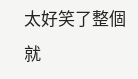太好笑了整個就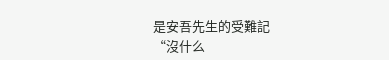是安吾先生的受難記
“沒什么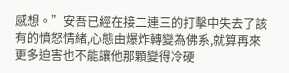感想。”安吾已經在接二連三的打擊中失去了該有的憤怒情緒,心態由爆炸轉變為佛系,就算再來更多迫害也不能讓他那顆變得冷硬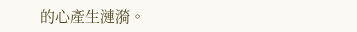的心產生漣漪。